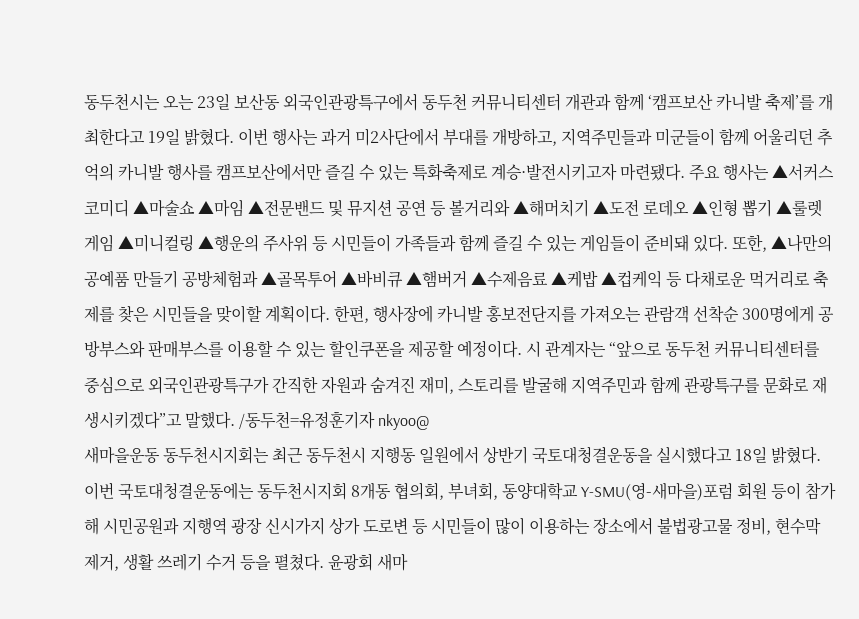동두천시는 오는 23일 보산동 외국인관광특구에서 동두천 커뮤니티센터 개관과 함께 ‘캠프보산 카니발 축제’를 개최한다고 19일 밝혔다. 이번 행사는 과거 미2사단에서 부대를 개방하고, 지역주민들과 미군들이 함께 어울리던 추억의 카니발 행사를 캠프보산에서만 즐길 수 있는 특화축제로 계승·발전시키고자 마련됐다. 주요 행사는 ▲서커스코미디 ▲마술쇼 ▲마임 ▲전문밴드 및 뮤지션 공연 등 볼거리와 ▲해머치기 ▲도전 로데오 ▲인형 뽑기 ▲룰렛게임 ▲미니컬링 ▲행운의 주사위 등 시민들이 가족들과 함께 즐길 수 있는 게임들이 준비돼 있다. 또한, ▲나만의 공예품 만들기 공방체험과 ▲골목투어 ▲바비큐 ▲햄버거 ▲수제음료 ▲케밥 ▲컵케익 등 다채로운 먹거리로 축제를 찾은 시민들을 맞이할 계획이다. 한편, 행사장에 카니발 홍보전단지를 가져오는 관람객 선착순 300명에게 공방부스와 판매부스를 이용할 수 있는 할인쿠폰을 제공할 예정이다. 시 관계자는 “앞으로 동두천 커뮤니티센터를 중심으로 외국인관광특구가 간직한 자원과 숨겨진 재미, 스토리를 발굴해 지역주민과 함께 관광특구를 문화로 재생시키겠다”고 말했다. /동두천=유정훈기자 nkyoo@
새마을운동 동두천시지회는 최근 동두천시 지행동 일원에서 상반기 국토대청결운동을 실시했다고 18일 밝혔다. 이번 국토대청결운동에는 동두천시지회 8개동 협의회, 부녀회, 동양대학교 Y-SMU(영-새마을)포럼 회원 등이 참가해 시민공원과 지행역 광장 신시가지 상가 도로변 등 시민들이 많이 이용하는 장소에서 불법광고물 정비, 현수막 제거, 생활 쓰레기 수거 등을 펼쳤다. 윤광회 새마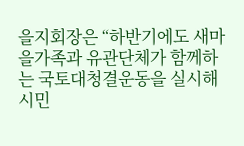을지회장은 “하반기에도 새마을가족과 유관단체가 함께하는 국토대청결운동을 실시해 시민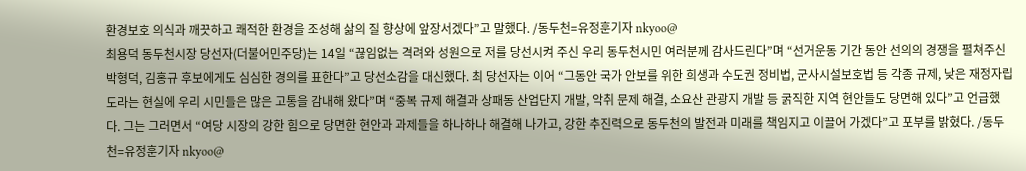환경보호 의식과 깨끗하고 쾌적한 환경을 조성해 삶의 질 향상에 앞장서겠다”고 말했다. /동두천=유정훈기자 nkyoo@
최용덕 동두천시장 당선자(더불어민주당)는 14일 “끊임없는 격려와 성원으로 저를 당선시켜 주신 우리 동두천시민 여러분께 감사드린다”며 “선거운동 기간 동안 선의의 경쟁을 펼쳐주신 박형덕, 김홍규 후보에게도 심심한 경의를 표한다”고 당선소감을 대신했다. 최 당선자는 이어 “그동안 국가 안보를 위한 희생과 수도권 정비법, 군사시설보호법 등 각종 규제, 낮은 재정자립도라는 현실에 우리 시민들은 많은 고통을 감내해 왔다”며 “중복 규제 해결과 상패동 산업단지 개발, 악취 문제 해결, 소요산 관광지 개발 등 굵직한 지역 현안들도 당면해 있다”고 언급했다. 그는 그러면서 “여당 시장의 강한 힘으로 당면한 현안과 과제들을 하나하나 해결해 나가고, 강한 추진력으로 동두천의 발전과 미래를 책임지고 이끌어 가겠다”고 포부를 밝혔다. /동두천=유정훈기자 nkyoo@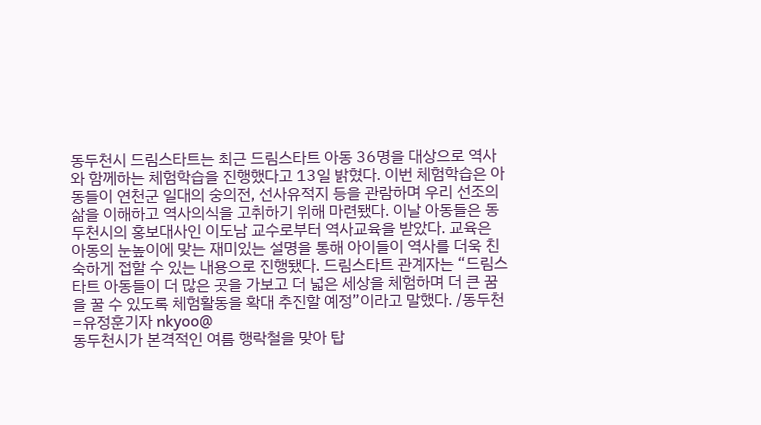동두천시 드림스타트는 최근 드림스타트 아동 36명을 대상으로 역사와 함께하는 체험학습을 진행했다고 13일 밝혔다. 이번 체험학습은 아동들이 연천군 일대의 숭의전, 선사유적지 등을 관람하며 우리 선조의 삶을 이해하고 역사의식을 고취하기 위해 마련됐다. 이날 아동들은 동두천시의 홍보대사인 이도남 교수로부터 역사교육을 받았다. 교육은 아동의 눈높이에 맞는 재미있는 설명을 통해 아이들이 역사를 더욱 친숙하게 접할 수 있는 내용으로 진행됐다. 드림스타트 관계자는 “드림스타트 아동들이 더 많은 곳을 가보고 더 넓은 세상을 체험하며 더 큰 꿈을 꿀 수 있도록 체험활동을 확대 추진할 예정”이라고 말했다. /동두천=유정훈기자 nkyoo@
동두천시가 본격적인 여름 행락철을 맞아 탑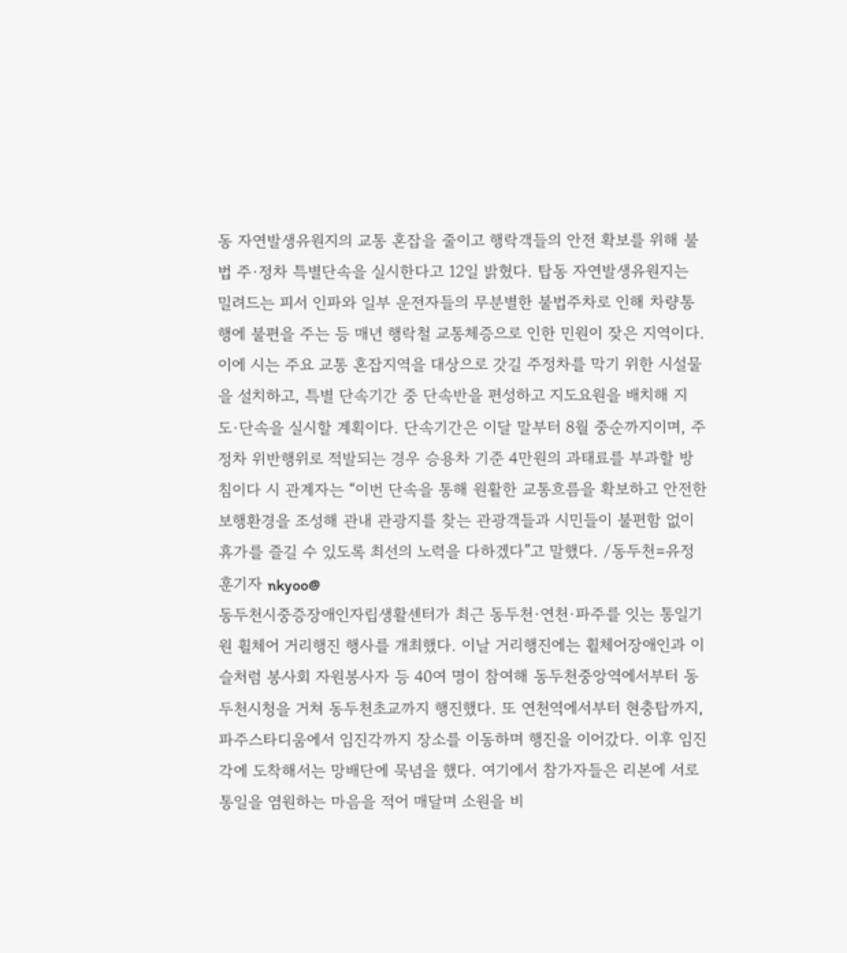동 자연발생유원지의 교통 혼잡을 줄이고 행락객들의 안전 확보를 위해 불법 주·정차 특별단속을 실시한다고 12일 밝혔다. 탑동 자연발생유원지는 밀려드는 피서 인파와 일부 운전자들의 무분별한 불법주차로 인해 차량통행에 불편을 주는 등 매년 행락철 교통체증으로 인한 민원이 잦은 지역이다. 이에 시는 주요 교통 혼잡지역을 대상으로 갓길 주정차를 막기 위한 시설물을 설치하고, 특별 단속기간 중 단속반을 편성하고 지도요원을 배치해 지도·단속을 실시할 계획이다. 단속기간은 이달 말부터 8월 중순까지이며, 주정차 위반행위로 적발되는 경우 승용차 기준 4만원의 과태료를 부과할 방침이다 시 관계자는 “이번 단속을 통해 원활한 교통흐름을 확보하고 안전한 보행환경을 조성해 관내 관광지를 찾는 관광객들과 시민들이 불편함 없이 휴가를 즐길 수 있도록 최선의 노력을 다하겠다”고 말했다. /동두천=유정훈기자 nkyoo@
동두천시중증장애인자립생활센터가 최근 동두천·연천·파주를 잇는 통일기원 휠체어 거리행진 행사를 개최했다. 이날 거리행진에는 휠체어장애인과 이슬처럼 봉사회 자원봉사자 등 40여 명이 참여해 동두천중앙역에서부터 동두천시청을 거쳐 동두천초교까지 행진했다. 또 연천역에서부터 현충탑까지, 파주스타디움에서 임진각까지 장소를 이동하며 행진을 이어갔다. 이후 임진각에 도착해서는 망배단에 묵념을 했다. 여기에서 참가자들은 리본에 서로 통일을 염원하는 마음을 적어 매달며 소원을 비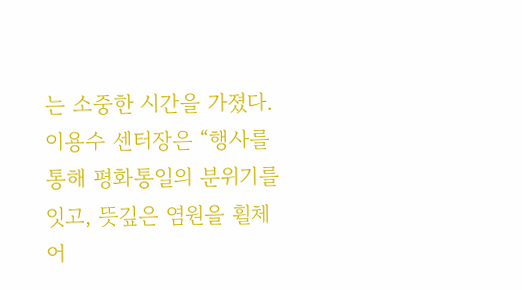는 소중한 시간을 가졌다. 이용수 센터장은 “행사를 통해 평화통일의 분위기를 잇고, 뜻깊은 염원을 휠체어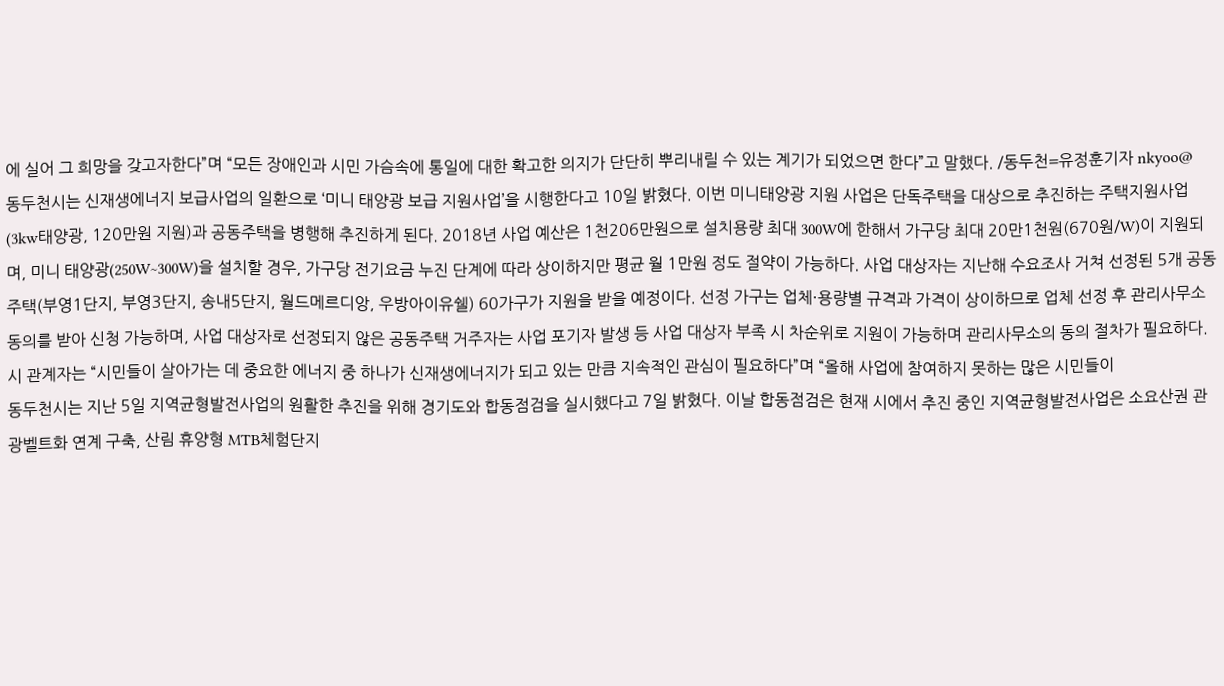에 실어 그 희망을 갖고자한다”며 “모든 장애인과 시민 가슴속에 통일에 대한 확고한 의지가 단단히 뿌리내릴 수 있는 계기가 되었으면 한다”고 말했다. /동두천=유정훈기자 nkyoo@
동두천시는 신재생에너지 보급사업의 일환으로 ‘미니 태양광 보급 지원사업’을 시행한다고 10일 밝혔다. 이번 미니태양광 지원 사업은 단독주택을 대상으로 추진하는 주택지원사업(3kw태양광, 120만원 지원)과 공동주택을 병행해 추진하게 된다. 2018년 사업 예산은 1천206만원으로 설치용량 최대 300W에 한해서 가구당 최대 20만1천원(670원/W)이 지원되며, 미니 태양광(250W~300W)을 설치할 경우, 가구당 전기요금 누진 단계에 따라 상이하지만 평균 월 1만원 정도 절약이 가능하다. 사업 대상자는 지난해 수요조사 거쳐 선정된 5개 공동주택(부영1단지, 부영3단지, 송내5단지, 월드메르디앙, 우방아이유쉘) 60가구가 지원을 받을 예정이다. 선정 가구는 업체·용량별 규격과 가격이 상이하므로 업체 선정 후 관리사무소 동의를 받아 신청 가능하며, 사업 대상자로 선정되지 않은 공동주택 거주자는 사업 포기자 발생 등 사업 대상자 부족 시 차순위로 지원이 가능하며 관리사무소의 동의 절차가 필요하다. 시 관계자는 “시민들이 살아가는 데 중요한 에너지 중 하나가 신재생에너지가 되고 있는 만큼 지속적인 관심이 필요하다”며 “올해 사업에 참여하지 못하는 많은 시민들이
동두천시는 지난 5일 지역균형발전사업의 원활한 추진을 위해 경기도와 합동점검을 실시했다고 7일 밝혔다. 이날 합동점검은 현재 시에서 추진 중인 지역균형발전사업은 소요산권 관광벨트화 연계 구축, 산림 휴양형 MTB체험단지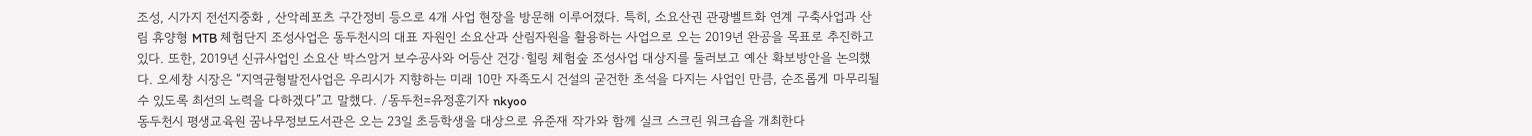조성, 시가지 전선지중화 , 산악레포츠 구간정비 등으로 4개 사업 현장을 방문해 이루어졌다. 특히, 소요산권 관광벨트화 연계 구축사업과 산림 휴양형 MTB 체험단지 조성사업은 동두천시의 대표 자원인 소요산과 산림자원을 활용하는 사업으로 오는 2019년 완공을 목표로 추진하고 있다. 또한, 2019년 신규사업인 소요산 박스암거 보수공사와 어등산 건강·힐링 체험숲 조성사업 대상지를 둘러보고 예산 확보방안을 논의했다. 오세창 시장은 “지역균형발전사업은 우리시가 지향하는 미래 10만 자족도시 건설의 굳건한 초석을 다지는 사업인 만큼, 순조롭게 마무리될 수 있도록 최선의 노력을 다하겠다”고 말했다. /동두천=유정훈기자 nkyoo
동두천시 평생교육원 꿈나무정보도서관은 오는 23일 초등학생을 대상으로 유준재 작가와 함께 실크 스크린 워크숍을 개최한다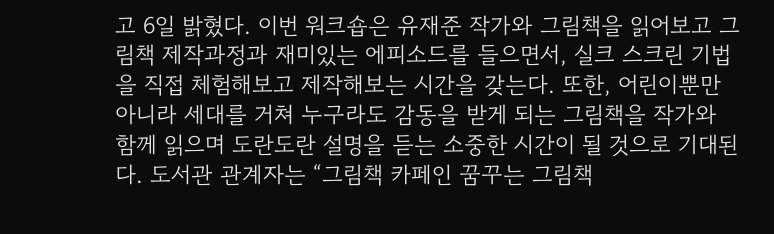고 6일 밝혔다. 이번 워크숍은 유재준 작가와 그림책을 읽어보고 그림책 제작과정과 재미있는 에피소드를 들으면서, 실크 스크린 기법을 직접 체험해보고 제작해보는 시간을 갖는다. 또한, 어린이뿐만 아니라 세대를 거쳐 누구라도 감동을 받게 되는 그림책을 작가와 함께 읽으며 도란도란 설명을 듣는 소중한 시간이 될 것으로 기대된다. 도서관 관계자는 “그림책 카페인 꿈꾸는 그림책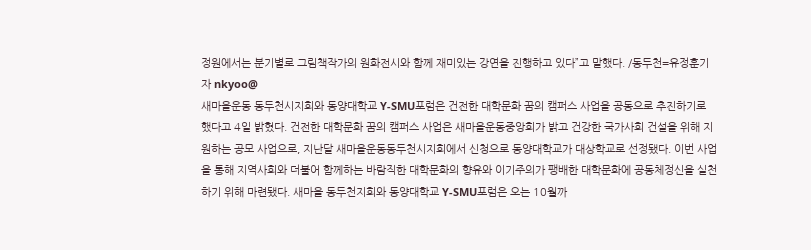정원에서는 분기별로 그림책작가의 원화전시와 함께 재미있는 강연을 진행하고 있다”고 말했다. /동두천=유정훈기자 nkyoo@
새마을운동 동두천시지회와 동양대학교 Y-SMU포럼은 건전한 대학문화 꿈의 캠퍼스 사업을 공동으로 추진하기로 했다고 4일 밝혔다. 건전한 대학문화 꿈의 캠퍼스 사업은 새마을운동중앙회가 밝고 건강한 국가사회 건설을 위해 지원하는 공모 사업으로, 지난달 새마을운동동두천시지회에서 신청으로 동양대학교가 대상학교로 선정됐다. 이번 사업을 통해 지역사회와 더불어 함께하는 바람직한 대학문화의 향유와 이기주의가 팽배한 대학문화에 공동체정신을 실천하기 위해 마련됐다. 새마을 동두천지회와 동양대학교 Y-SMU포럼은 오는 10월까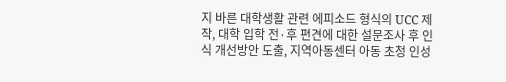지 바른 대학생활 관련 에피소드 형식의 UCC 제작, 대학 입학 전·후 편견에 대한 설문조사 후 인식 개선방안 도출, 지역아동센터 아동 초청 인성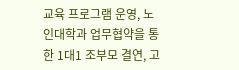교육 프로그램 운영, 노인대학과 업무협약을 통한 1대1 조부모 결연, 고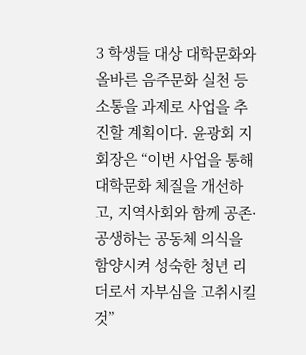3 학생들 대상 대학문화와 올바른 음주문화 실천 등 소통을 과제로 사업을 추진할 계획이다. 윤광회 지회장은 “이번 사업을 통해 대학문화 체질을 개선하고, 지역사회와 함께 공존·공생하는 공동체 의식을 함양시켜 성숙한 청년 리더로서 자부심을 고취시킬 것”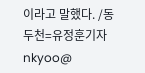이라고 말했다. /동두천=유정훈기자 nkyoo@